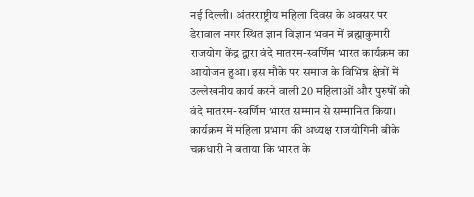नई दिल्ली। अंतरराष्ट्रीय महिला दिवस के अवसर पर डेरावाल नगर स्थित ज्ञान विज्ञान भवन में ब्रह्माकुमारी राजयोग केंद्र द्वारा वंदे मातरम-स्वर्णिम भारत कार्यक्रम का आयोजन हुआ। इस मौके पर समाज के विभिन्न क्षेत्रों में उल्लेखनीय कार्य करने वाली 20 महिलाओं और पुरुषों को वंदे मातरम-स्वर्णिम भारत सम्मान से सम्मानित किया। कार्यक्रम में महिला प्रभाग की अध्यक्ष राजयोगिनी बीके चक्रधारी ने बताया कि भारत के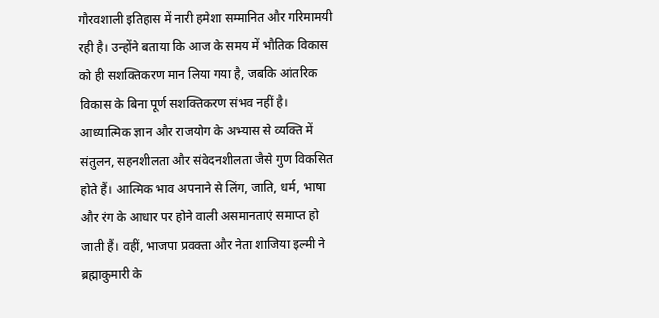गौरवशाली इतिहास में नारी हमेशा सम्मानित और गरिमामयी रही है। उन्होंने बताया कि आज के समय में भौतिक विकास को ही सशक्तिकरण मान लिया गया है, जबकि आंतरिक विकास के बिना पूर्ण सशक्तिकरण संभव नहीं है।
आध्यात्मिक ज्ञान और राजयोग के अभ्यास से व्यक्ति में संतुलन, सहनशीलता और संवेदनशीलता जैसे गुण विकसित होते हैं। आत्मिक भाव अपनाने से लिंग, जाति, धर्म, भाषा और रंग के आधार पर होने वाली असमानताएं समाप्त हो जाती हैं। वहीं, भाजपा प्रवक्ता और नेता शाजिया इल्मी ने ब्रह्माकुमारी के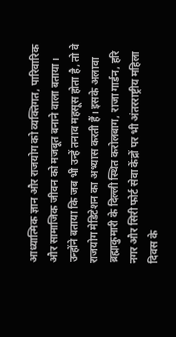आध्यात्मिक ज्ञान और राजयोग को व्यक्तिगत, पारिवारिक और सामाजिक जीवन को मजबूत बनाने वाला बताया। उन्होंने बताया कि जब भी उन्हें तनाव महसूस होता है, तो वे राजयोग मेडिटेशन का अभ्यास करती हैं। इसके अलावा ब्रह्माकुमारी के दिल्ली स्थित करोलबाग, राजा गार्डन, हरि नगर और सिरी फोर्ट सेवा केंद्रों पर भी अंतरराष्ट्रीय महिला दिवस के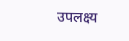उपलक्ष्य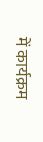में कार्यक्रम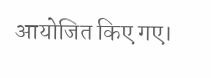आयोजित किए गए।